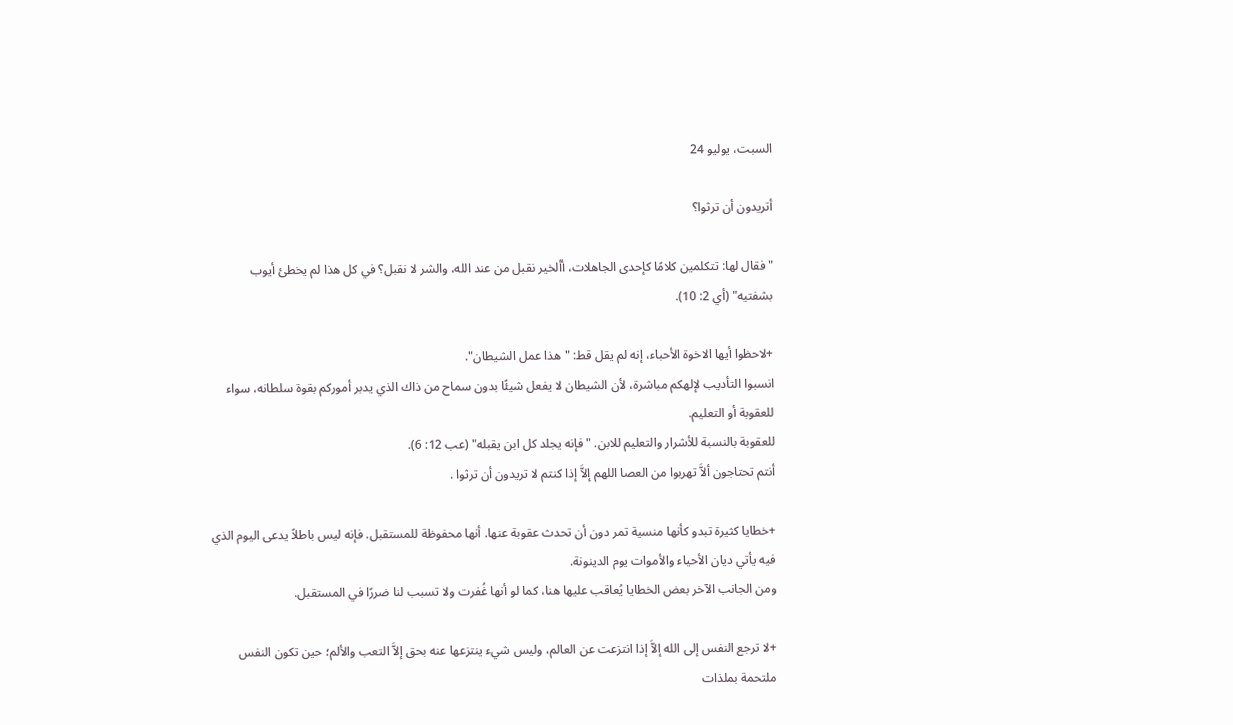السبت، يوليو 24

أتريدون أن ترثوا؟

"فقال لها: تتكلمين كلامًا كإحدى الجاهلات، أألخير نقبل من عند الله، والشر لا نقبل؟ في كل هذا لم يخطئ أيوب بشفتيه" (أي 2: 10).

+لاحظوا أيها الاخوة الأحباء، إنه لم يقل قط: "هذا عمل الشيطان".
انسبوا التأديب لإلهكم مباشرة، لأن الشيطان لا يفعل شيئًا بدون سماح من ذاك الذي يدبر أموركم بقوة سلطانه، سواء للعقوبة أو التعليم.
للعقوبة بالنسبة للأشرار والتعليم للابن. "فإنه يجلد كل ابن يقبله" (عب 12: 6).
أنتم تحتاجون ألاَّ تهربوا من العصا اللهم إلاَّ إذا كنتم لا تريدون أن ترثوا .

+خطايا كثيرة تبدو كأنها منسية تمر دون أن تحدث عقوبة عنها. أنها محفوظة للمستقبل. فإنه ليس باطلاً يدعى اليوم الذي فيه يأتي ديان الأحياء والأموات يوم الدينونة.
ومن الجانب الآخر بعض الخطايا يُعاقب عليها هنا، كما لو أنها غُفرت ولا تسبب لنا ضررًا في المستقبل.

+لا ترجع النفس إلى الله إلاَّ إذا انتزعت عن العالم، وليس شيء ينتزعها عنه بحق إلاَّ التعب والألم؛ حين تكون النفس ملتحمة بملذات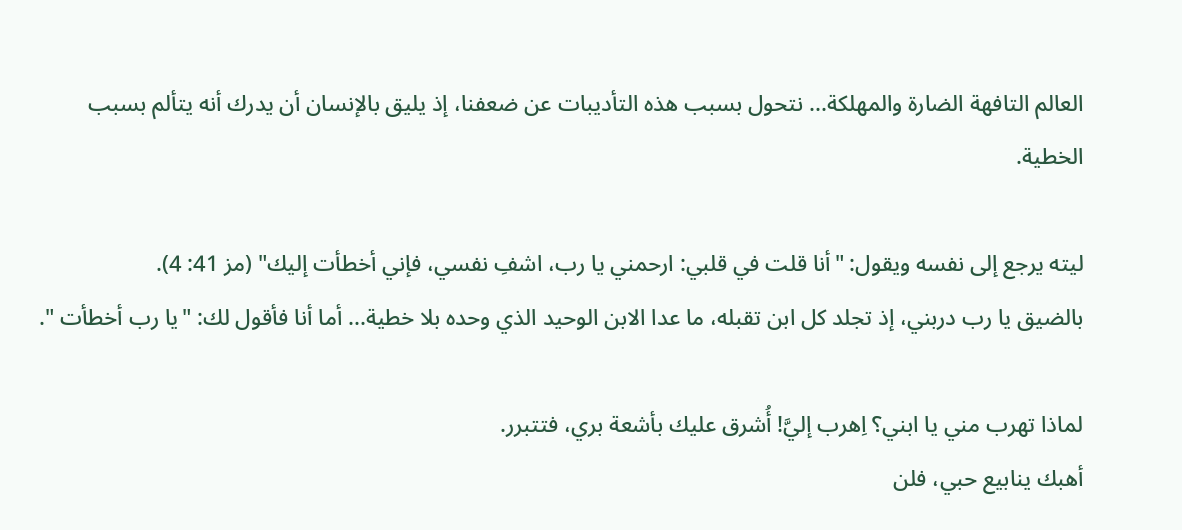العالم التافهة الضارة والمهلكة... نتحول بسبب هذه التأديبات عن ضعفنا، إذ يليق بالإنسان أن يدرك أنه يتألم بسبب الخطية.

ليته يرجع إلى نفسه ويقول: "أنا قلت في قلبي: ارحمني يا رب، اشفِ نفسي، فإني أخطأت إليك" (مز 41: 4).
بالضيق يا رب دربني، إذ تجلد كل ابن تقبله، ما عدا الابن الوحيد الذي وحده بلا خطية... أما أنا فأقول لك: "يا رب أخطأت ".

لماذا تهرب مني يا ابني؟ اِهرب إليَّ! أُشرق عليك بأشعة بري، فتتبرر.
أهبك ينابيع حبي، فلن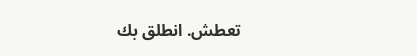تعطش. انطلق بك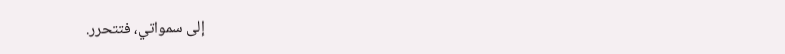إلى سمواتي، فتتحرر.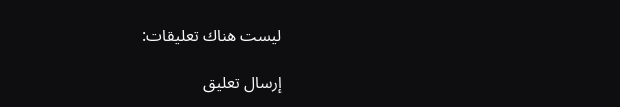ليست هناك تعليقات:

إرسال تعليق